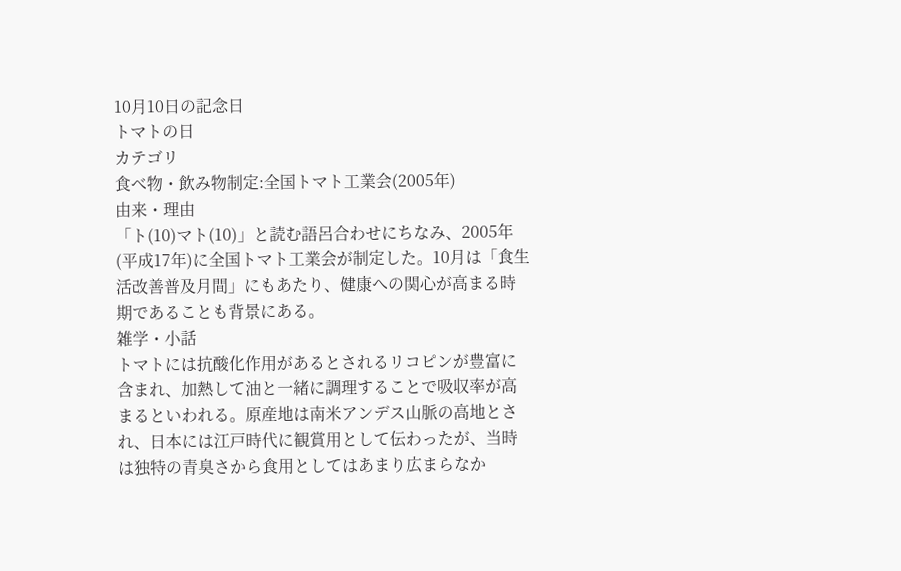10月10日の記念日
トマトの日
カテゴリ
食べ物・飲み物制定:全国トマト工業会(2005年)
由来・理由
「ト(10)マト(10)」と読む語呂合わせにちなみ、2005年(平成17年)に全国トマト工業会が制定した。10月は「食生活改善普及月間」にもあたり、健康への関心が高まる時期であることも背景にある。
雑学・小話
トマトには抗酸化作用があるとされるリコピンが豊富に含まれ、加熱して油と一緒に調理することで吸収率が高まるといわれる。原産地は南米アンデス山脈の高地とされ、日本には江戸時代に観賞用として伝わったが、当時は独特の青臭さから食用としてはあまり広まらなか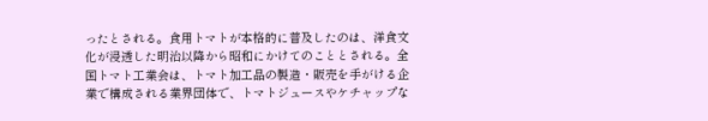ったとされる。食用トマトが本格的に普及したのは、洋食文化が浸透した明治以降から昭和にかけてのこととされる。全国トマト工業会は、トマト加工品の製造・販売を手がける企業で構成される業界団体で、トマトジュースやケチャップな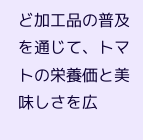ど加工品の普及を通じて、トマトの栄養価と美味しさを広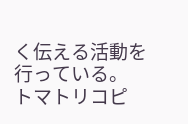く伝える活動を行っている。
トマトリコピ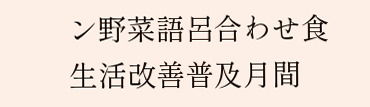ン野菜語呂合わせ食生活改善普及月間